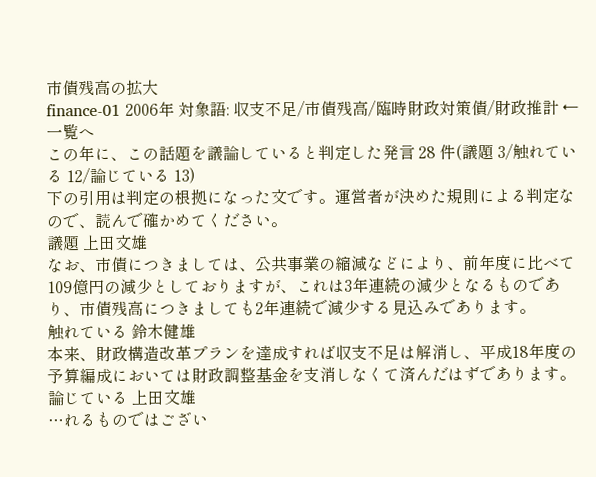市債残高の拡大
finance-01 2006年 対象語: 収支不足/市債残高/臨時財政対策債/財政推計 ← 一覧へ
この年に、この話題を議論していると判定した発言 28 件(議題 3/触れている 12/論じている 13)
下の引用は判定の根拠になった文です。運営者が決めた規則による判定なので、読んで確かめてください。
議題 上田文雄
なお、市債につきましては、公共事業の縮減などにより、前年度に比べて109億円の減少としておりますが、これは3年連続の減少となるものであり、市債残高につきましても2年連続で減少する見込みであります。
触れている 鈴木健雄
本来、財政構造改革プランを達成すれば収支不足は解消し、平成18年度の予算編成においては財政調整基金を支消しなくて済んだはずであります。
論じている 上田文雄
…れるものではござい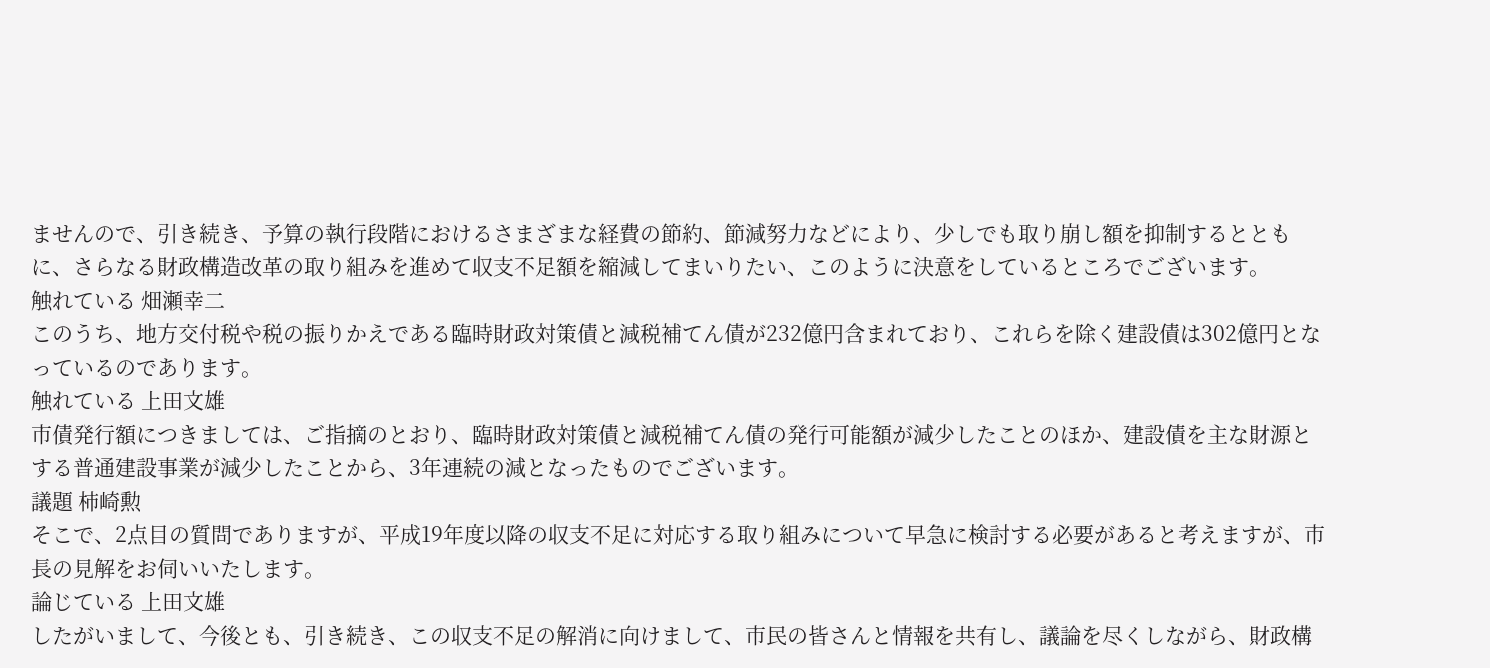ませんので、引き続き、予算の執行段階におけるさまざまな経費の節約、節減努力などにより、少しでも取り崩し額を抑制するとともに、さらなる財政構造改革の取り組みを進めて収支不足額を縮減してまいりたい、このように決意をしているところでございます。
触れている 畑瀬幸二
このうち、地方交付税や税の振りかえである臨時財政対策債と減税補てん債が232億円含まれており、これらを除く建設債は302億円となっているのであります。
触れている 上田文雄
市債発行額につきましては、ご指摘のとおり、臨時財政対策債と減税補てん債の発行可能額が減少したことのほか、建設債を主な財源とする普通建設事業が減少したことから、3年連続の減となったものでございます。
議題 柿崎勲
そこで、2点目の質問でありますが、平成19年度以降の収支不足に対応する取り組みについて早急に検討する必要があると考えますが、市長の見解をお伺いいたします。
論じている 上田文雄
したがいまして、今後とも、引き続き、この収支不足の解消に向けまして、市民の皆さんと情報を共有し、議論を尽くしながら、財政構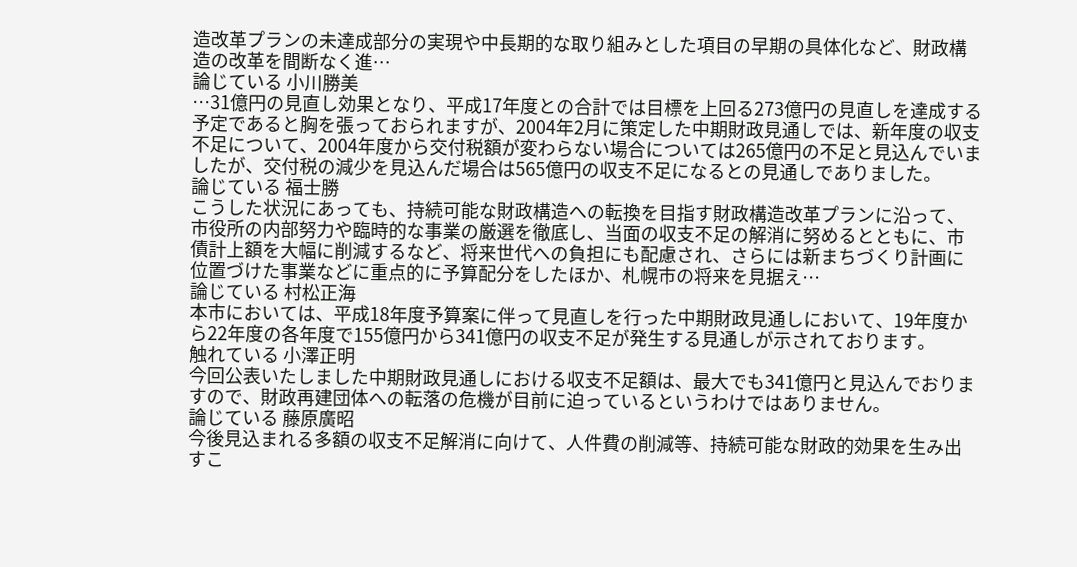造改革プランの未達成部分の実現や中長期的な取り組みとした項目の早期の具体化など、財政構造の改革を間断なく進…
論じている 小川勝美
…31億円の見直し効果となり、平成17年度との合計では目標を上回る273億円の見直しを達成する予定であると胸を張っておられますが、2004年2月に策定した中期財政見通しでは、新年度の収支不足について、2004年度から交付税額が変わらない場合については265億円の不足と見込んでいましたが、交付税の減少を見込んだ場合は565億円の収支不足になるとの見通しでありました。
論じている 福士勝
こうした状況にあっても、持続可能な財政構造への転換を目指す財政構造改革プランに沿って、市役所の内部努力や臨時的な事業の厳選を徹底し、当面の収支不足の解消に努めるとともに、市債計上額を大幅に削減するなど、将来世代への負担にも配慮され、さらには新まちづくり計画に位置づけた事業などに重点的に予算配分をしたほか、札幌市の将来を見据え…
論じている 村松正海
本市においては、平成18年度予算案に伴って見直しを行った中期財政見通しにおいて、19年度から22年度の各年度で155億円から341億円の収支不足が発生する見通しが示されております。
触れている 小澤正明
今回公表いたしました中期財政見通しにおける収支不足額は、最大でも341億円と見込んでおりますので、財政再建団体への転落の危機が目前に迫っているというわけではありません。
論じている 藤原廣昭
今後見込まれる多額の収支不足解消に向けて、人件費の削減等、持続可能な財政的効果を生み出すこ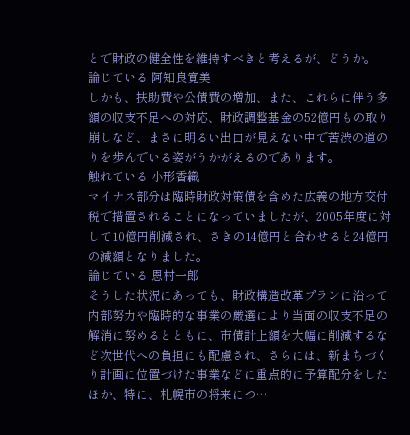とで財政の健全性を維持すべきと考えるが、どうか。
論じている 阿知良寛美
しかも、扶助費や公債費の増加、また、これらに伴う多額の収支不足への対応、財政調整基金の52億円もの取り崩しなど、まさに明るい出口が見えない中で苦渋の道のりを歩んでいる姿がうかがえるのであります。
触れている 小形香織
マイナス部分は臨時財政対策債を含めた広義の地方交付税で措置されることになっていましたが、2005年度に対して10億円削減され、さきの14億円と合わせると24億円の減額となりました。
論じている 恩村一郎
そうした状況にあっても、財政構造改革プランに沿って内部努力や臨時的な事業の厳選により当面の収支不足の解消に努めるとともに、市債計上額を大幅に削減するなど次世代への負担にも配慮され、さらには、新まちづくり計画に位置づけた事業などに重点的に予算配分をしたほか、特に、札幌市の将来につ…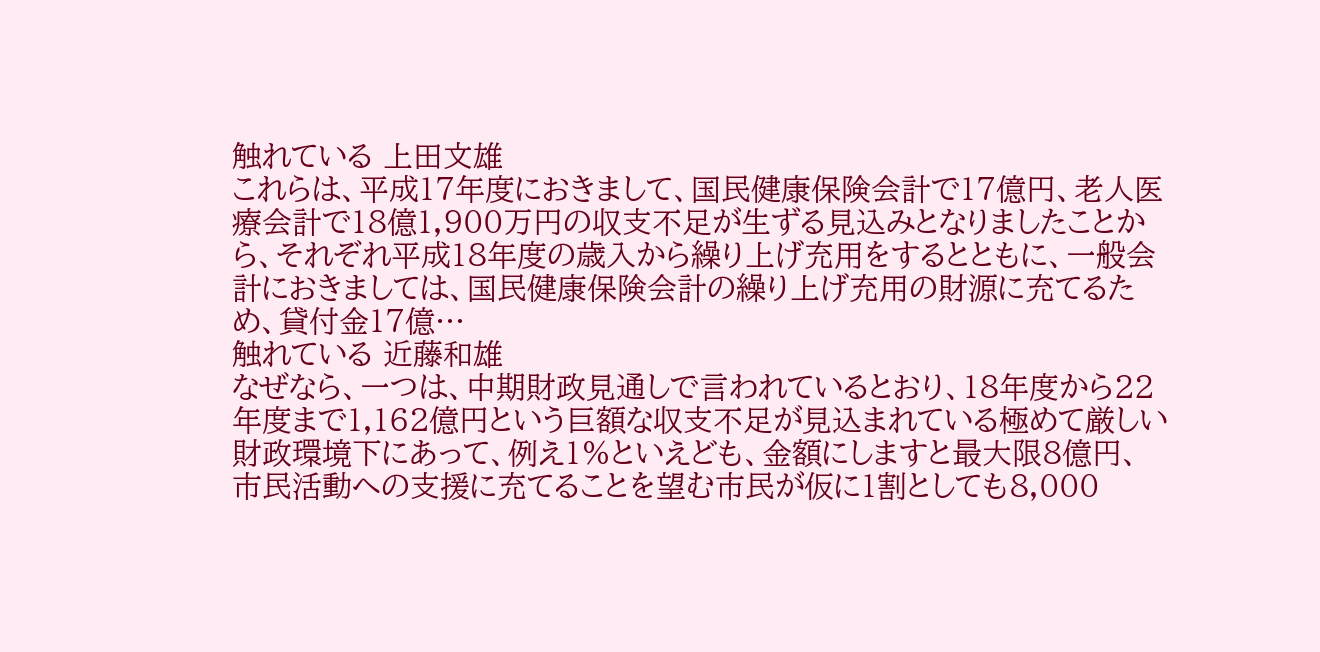触れている 上田文雄
これらは、平成17年度におきまして、国民健康保険会計で17億円、老人医療会計で18億1,900万円の収支不足が生ずる見込みとなりましたことから、それぞれ平成18年度の歳入から繰り上げ充用をするとともに、一般会計におきましては、国民健康保険会計の繰り上げ充用の財源に充てるため、貸付金17億…
触れている 近藤和雄
なぜなら、一つは、中期財政見通しで言われているとおり、18年度から22年度まで1,162億円という巨額な収支不足が見込まれている極めて厳しい財政環境下にあって、例え1%といえども、金額にしますと最大限8億円、市民活動への支援に充てることを望む市民が仮に1割としても8,000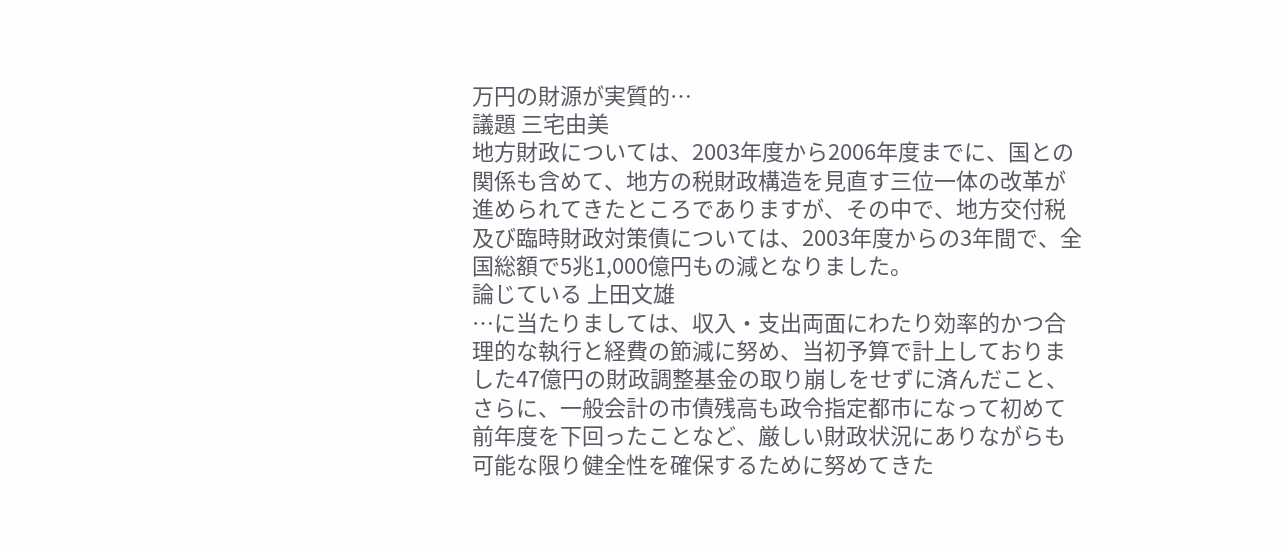万円の財源が実質的…
議題 三宅由美
地方財政については、2003年度から2006年度までに、国との関係も含めて、地方の税財政構造を見直す三位一体の改革が進められてきたところでありますが、その中で、地方交付税及び臨時財政対策債については、2003年度からの3年間で、全国総額で5兆1,000億円もの減となりました。
論じている 上田文雄
…に当たりましては、収入・支出両面にわたり効率的かつ合理的な執行と経費の節減に努め、当初予算で計上しておりました47億円の財政調整基金の取り崩しをせずに済んだこと、さらに、一般会計の市債残高も政令指定都市になって初めて前年度を下回ったことなど、厳しい財政状況にありながらも可能な限り健全性を確保するために努めてきた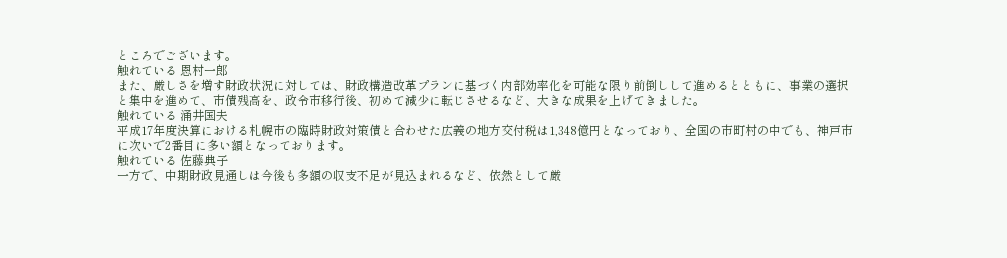ところでございます。
触れている 恩村一郎
また、厳しさを増す財政状況に対しては、財政構造改革プランに基づく内部効率化を可能な限り前倒しして進めるとともに、事業の選択と集中を進めて、市債残高を、政令市移行後、初めて減少に転じさせるなど、大きな成果を上げてきました。
触れている 涌井国夫
平成17年度決算における札幌市の臨時財政対策債と合わせた広義の地方交付税は1,348億円となっており、全国の市町村の中でも、神戸市に次いで2番目に多い額となっております。
触れている 佐藤典子
一方で、中期財政見通しは今後も多額の収支不足が見込まれるなど、依然として厳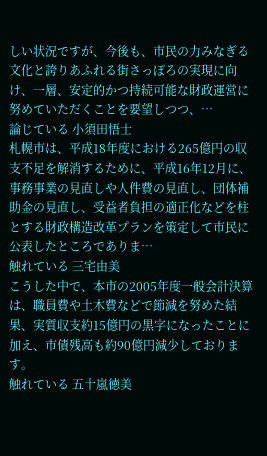しい状況ですが、今後も、市民の力みなぎる文化と誇りあふれる街さっぽろの実現に向け、一層、安定的かつ持続可能な財政運営に努めていただくことを要望しつつ、…
論じている 小須田悟士
札幌市は、平成18年度における265億円の収支不足を解消するために、平成16年12月に、事務事業の見直しや人件費の見直し、団体補助金の見直し、受益者負担の適正化などを柱とする財政構造改革プランを策定して市民に公表したところでありま…
触れている 三宅由美
こうした中で、本市の2005年度一般会計決算は、職員費や土木費などで節減を努めた結果、実質収支約15億円の黒字になったことに加え、市債残高も約90億円減少しております。
触れている 五十嵐徳美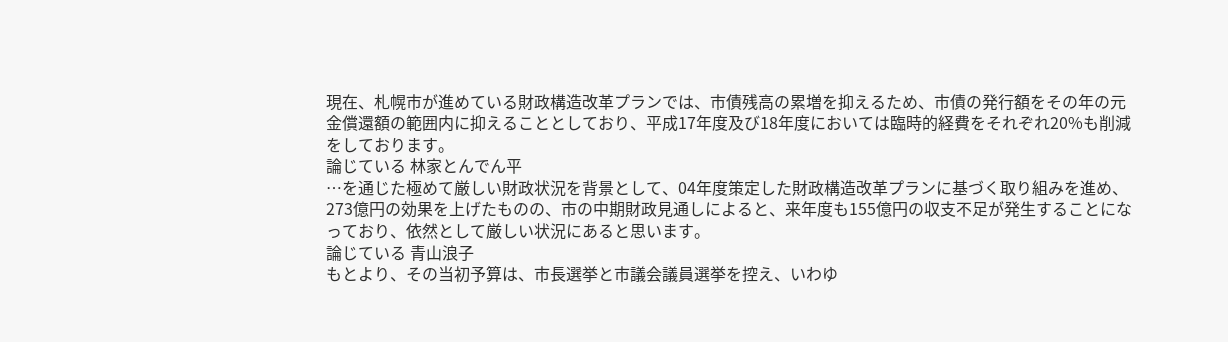現在、札幌市が進めている財政構造改革プランでは、市債残高の累増を抑えるため、市債の発行額をその年の元金償還額の範囲内に抑えることとしており、平成17年度及び18年度においては臨時的経費をそれぞれ20%も削減をしております。
論じている 林家とんでん平
…を通じた極めて厳しい財政状況を背景として、04年度策定した財政構造改革プランに基づく取り組みを進め、273億円の効果を上げたものの、市の中期財政見通しによると、来年度も155億円の収支不足が発生することになっており、依然として厳しい状況にあると思います。
論じている 青山浪子
もとより、その当初予算は、市長選挙と市議会議員選挙を控え、いわゆ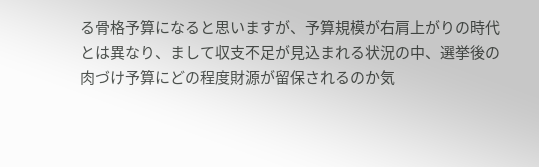る骨格予算になると思いますが、予算規模が右肩上がりの時代とは異なり、まして収支不足が見込まれる状況の中、選挙後の肉づけ予算にどの程度財源が留保されるのか気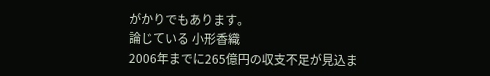がかりでもあります。
論じている 小形香織
2006年までに265億円の収支不足が見込ま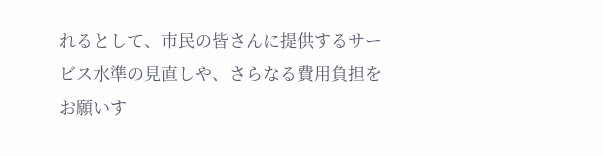れるとして、市民の皆さんに提供するサービス水準の見直しや、さらなる費用負担をお願いす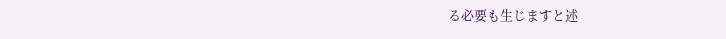る必要も生じますと述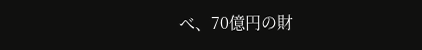べ、70億円の財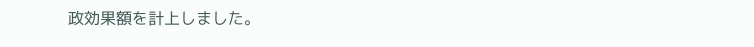政効果額を計上しました。